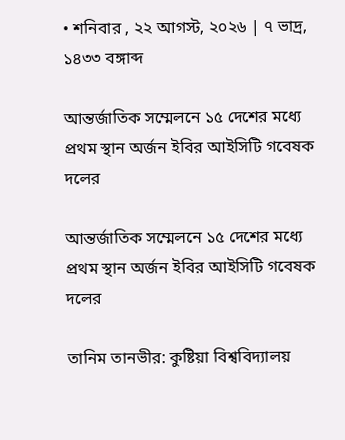• শনিবার , ২২ আগস্ট, ২০২৬ | ৭ ভাদ্র, ১৪৩৩ বঙ্গাব্দ

আন্তর্জাতিক সম্মেলনে ১৫ দেশের মধ্যে প্রথম স্থান অর্জন ইবির আইসিটি গবেষক দলের

আন্তর্জাতিক সম্মেলনে ১৫ দেশের মধ্যে প্রথম স্থান অর্জন ইবির আইসিটি গবেষক দলের

তানিম তানভীর: কুষ্টিয়া বিশ্ববিদ্যালয়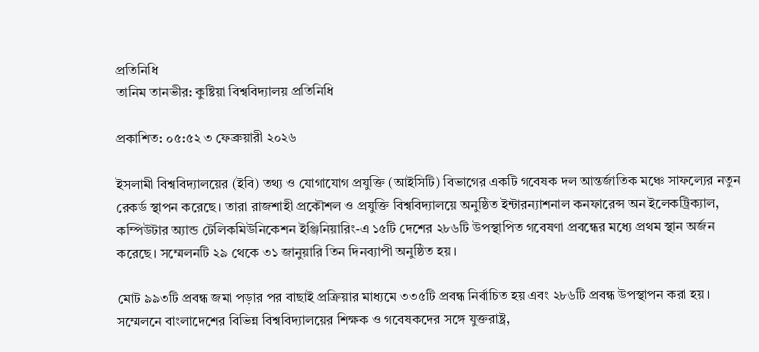প্রতিনিধি
তানিম তানভীর: কুষ্টিয়া বিশ্ববিদ্যালয় প্রতিনিধি

প্রকাশিত: ০৫:৫২ ৩ ফেব্রুয়ারী ২০২৬

ইসলামী বিশ্ববিদ্যালয়ের (ইবি) তথ্য ও যোগাযোগ প্রযুক্তি (আইসিটি) বিভাগের একটি গবেষক দল আন্তর্জাতিক মঞ্চে সাফল্যের নতুন রেকর্ড স্থাপন করেছে। তারা রাজশাহী প্রকৌশল ও প্রযুক্তি বিশ্ববিদ্যালয়ে অনুষ্ঠিত ইন্টারন্যাশনাল কনফারেন্স অন ইলেকট্রিক্যাল, কম্পিউটার অ্যান্ড টেলিকমিউনিকেশন ইঞ্জিনিয়ারিং-এ ১৫টি দেশের ২৮৬টি উপস্থাপিত গবেষণা প্রবন্ধের মধ্যে প্রথম স্থান অর্জন করেছে। সম্মেলনটি ২৯ থেকে ৩১ জানুয়ারি তিন দিনব্যাপী অনুষ্ঠিত হয়।

মোট ৯৯৩টি প্রবন্ধ জমা পড়ার পর বাছাই প্রক্রিয়ার মাধ্যমে ৩৩৫টি প্রবন্ধ নির্বাচিত হয় এবং ২৮৬টি প্রবন্ধ উপস্থাপন করা হয়। সম্মেলনে বাংলাদেশের বিভিন্ন বিশ্ববিদ্যালয়ের শিক্ষক ও গবেষকদের সঙ্গে যুক্তরাষ্ট্র,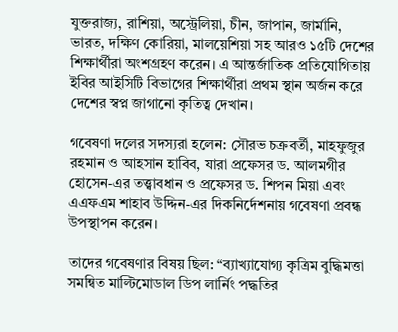যুক্তরাজ্য, রাশিয়া, অস্ট্রেলিয়া, চীন, জাপান, জার্মানি, ভারত, দক্ষিণ কোরিয়া, মালয়েশিয়া সহ আরও ১৫টি দেশের শিক্ষার্থীরা অংশগ্রহণ করেন। এ আন্তর্জাতিক প্রতিযোগিতায় ইবির আইসিটি বিভাগের শিক্ষার্থীরা প্রথম স্থান অর্জন করে দেশের স্বপ্ন জাগানো কৃতিত্ব দেখান।

গবেষণা দলের সদস্যরা হলেন: সৌরভ চক্রবর্তী, মাহফুজুর রহমান ও আহসান হাবিব, যারা প্রফেসর ড. আলমগীর হোসেন-এর তত্ত্বাবধান ও প্রফেসর ড. শিপন মিয়া এবং এএফএম শাহাব উদ্দিন-এর দিকনির্দেশনায় গবেষণা প্রবন্ধ উপস্থাপন করেন।

তাদের গবেষণার বিষয় ছিল: “ব্যাখ্যাযোগ্য কৃত্রিম বুদ্ধিমত্তা সমন্বিত মাল্টিমোডাল ডিপ লার্নিং পদ্ধতির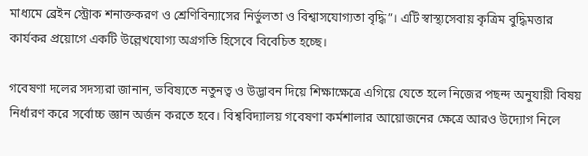মাধ্যমে ব্রেইন স্ট্রোক শনাক্তকরণ ও শ্রেণিবিন্যাসের নির্ভুলতা ও বিশ্বাসযোগ্যতা বৃদ্ধি”। এটি স্বাস্থ্যসেবায় কৃত্রিম বুদ্ধিমত্তার কার্যকর প্রয়োগে একটি উল্লেখযোগ্য অগ্রগতি হিসেবে বিবেচিত হচ্ছে।

গবেষণা দলের সদস্যরা জানান, ভবিষ্যতে নতুনত্ব ও উদ্ভাবন দিয়ে শিক্ষাক্ষেত্রে এগিয়ে যেতে হলে নিজের পছন্দ অনুযায়ী বিষয় নির্ধারণ করে সর্বোচ্চ জ্ঞান অর্জন করতে হবে। বিশ্ববিদ্যালয় গবেষণা কর্মশালার আয়োজনের ক্ষেত্রে আরও উদ্যোগ নিলে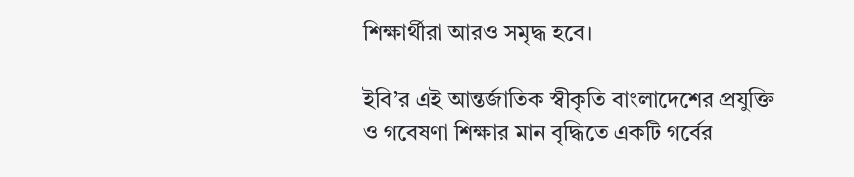শিক্ষার্থীরা আরও সমৃদ্ধ হবে।

ইবি’র এই আন্তর্জাতিক স্বীকৃতি বাংলাদেশের প্রযুক্তি ও গবেষণা শিক্ষার মান বৃদ্ধিতে একটি গর্বের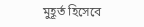মুহূর্ত হিসেবে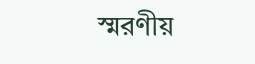স্মরণীয়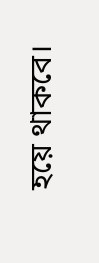হয়ে থাকবে।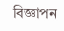বিজ্ঞাপন